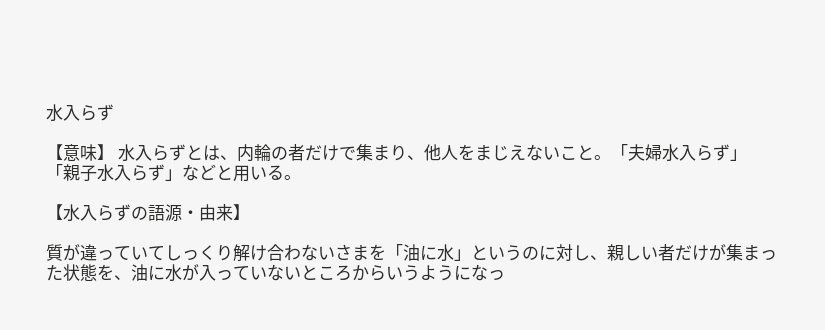水入らず

【意味】 水入らずとは、内輪の者だけで集まり、他人をまじえないこと。「夫婦水入らず」「親子水入らず」などと用いる。

【水入らずの語源・由来】

質が違っていてしっくり解け合わないさまを「油に水」というのに対し、親しい者だけが集まった状態を、油に水が入っていないところからいうようになっ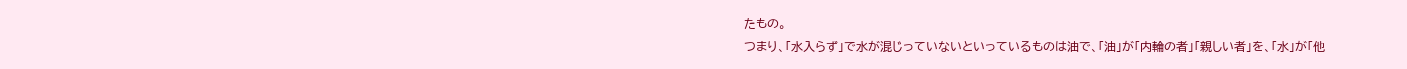たもの。
つまり、「水入らず」で水が混じっていないといっているものは油で、「油」が「内輪の者」「親しい者」を、「水」が「他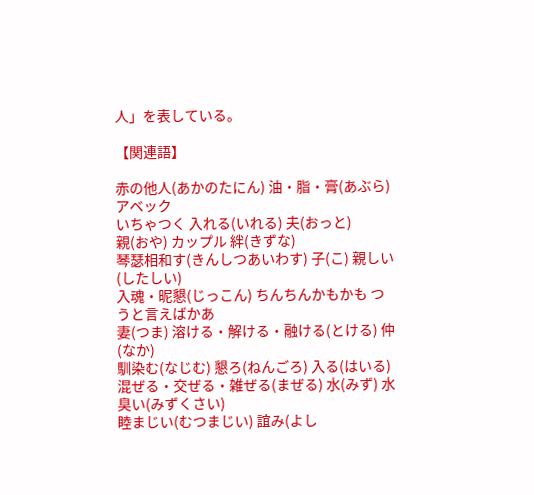人」を表している。

【関連語】

赤の他人(あかのたにん) 油・脂・膏(あぶら) アベック
いちゃつく 入れる(いれる) 夫(おっと)
親(おや) カップル 絆(きずな)
琴瑟相和す(きんしつあいわす) 子(こ) 親しい(したしい)
入魂・昵懇(じっこん) ちんちんかもかも つうと言えばかあ
妻(つま) 溶ける・解ける・融ける(とける) 仲(なか)
馴染む(なじむ) 懇ろ(ねんごろ) 入る(はいる)
混ぜる・交ぜる・雑ぜる(まぜる) 水(みず) 水臭い(みずくさい)
睦まじい(むつまじい) 誼み(よし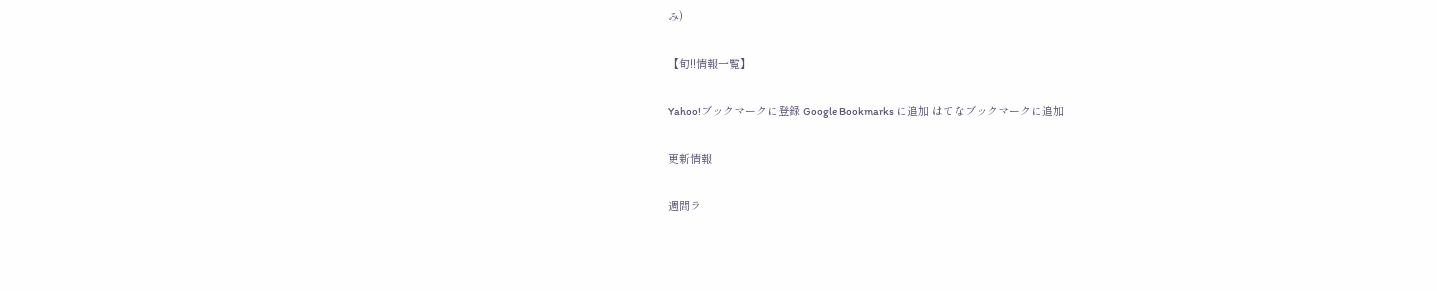み)

【旬!!情報一覧】

Yahoo!ブックマークに登録 Google Bookmarks に追加 はてなブックマークに追加

更新情報

週間ラ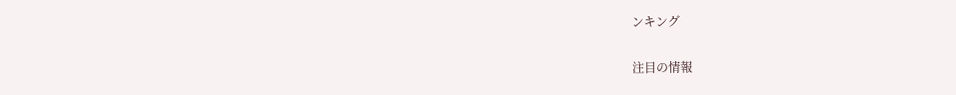ンキング

注目の情報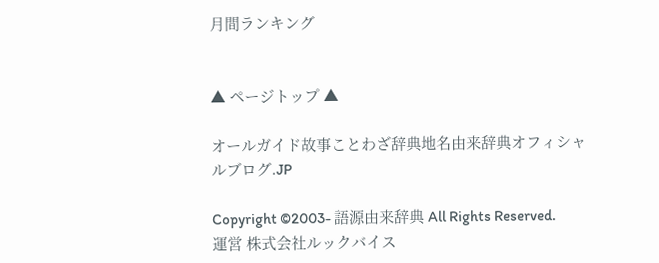月間ランキング


▲ ページトップ ▲

オールガイド故事ことわざ辞典地名由来辞典オフィシャルブログ.JP

Copyright ©2003- 語源由来辞典 All Rights Reserved.
運営 株式会社ルックバイス